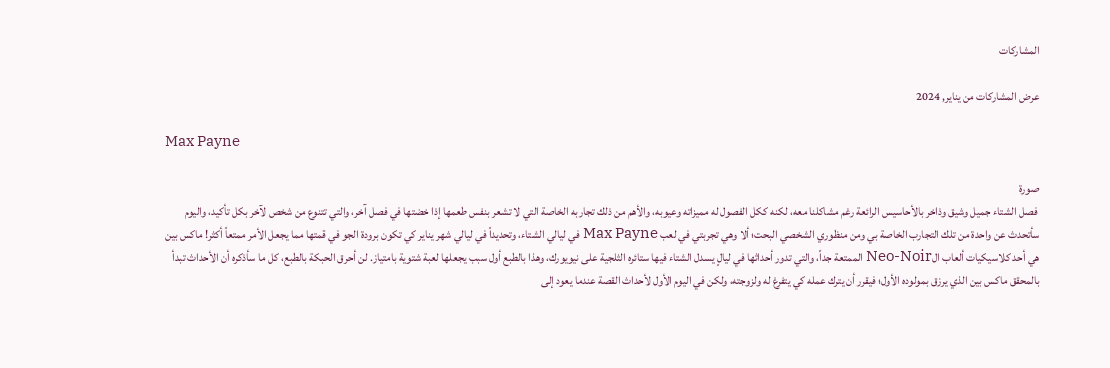المشاركات

عرض المشاركات من يناير, 2024

Max Payne

صورة
 فصل الشتاء جميل وشيق وذاخر بالأحاسيس الرائعة رغم مشاكلنا معه، لكنه ككل الفصول له مميزاته وعيوبه، والأهم من ذلك تجاربه الخاصة التي لا تشعر بنفس طعمها إذا خضتها في فصل آخر، والتي تتنوع من شخص لآخر بكل تأكيد، واليوم سأتحدث عن واحدة من تلك التجارب الخاصة بي ومن منظوري الشخصي البحت؛ ألا وهي تجربتي في لعب Max Payne في ليالي الشتاء، وتحديداً في ليالي شهر يناير كي تكون برودة الجو في قمتها مما يجعل الأمر ممتعاً أكثر! ماكس بين هي أحد كلاسيكيات ألعاب الNeo-Noir الممتعة جداً، والتي تدور أحداثها في ليالٍ يسدل الشتاء فيها ستائره الثلجية على نيويورك، وهذا بالطبع أول سبب يجعلها لعبة شتوية بامتياز. لن أحرق الحبكة بالطبع، كل ما سأذكره أن الأحداث تبدأ بالمحقق ماكس بين الذي يرزق بمولوده الأول؛ فيقرر أن يترك عمله كي يتفرغ له ولزوجته، ولكن في اليوم الأول لأحداث القصة عندما يعود إلى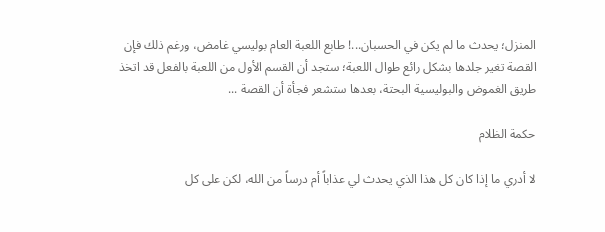المنزل؛ يحدث ما لم يكن في الحسبان...! طابع اللعبة العام بوليسي غامض، ورغم ذلك فإن القصة تغير جلدها بشكل رائع طوال اللعبة؛ ستجد أن القسم الأول من اللعبة بالفعل قد اتخذ طريق الغموض والبوليسية البحتة، بعدها ستشعر فجأة أن القصة ...

حكمة الظلام

لا أدري ما إذا كان كل هذا الذي يحدث لي عذاباً أم درساً من الله، لكن على كل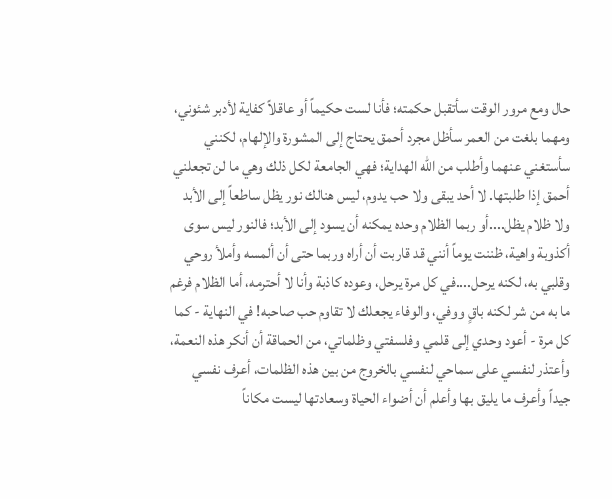حال ومع مرور الوقت سأتقبل حكمته؛ فأنا لست حكيماً أو عاقلاً كفاية لأدبر شئوني، ومهما بلغت من العمر سأظل مجرد أحمق يحتاج إلى المشورة والإلهام، لكنني سأستغني عنهما وأطلب من الله الهداية؛ فهي الجامعة لكل ذلك وهي ما لن تجعلني أحمق إذا طلبتها. لا أحد يبقى ولا حب يدوم، ليس هنالك نور يظل ساطعاً إلى الأبد ولا ظلام يظل....أو ربما الظلام وحده يمكنه أن يسود إلى الأبد؛ فالنور ليس سوى أكذوبة واهية، ظننت يوماً أنني قد قاربت أن أراه وربما حتى أن ألمسه وأملأ روحي وقلبي به، لكنه يرحل....في كل مرة يرحل، وعوده كاذبة وأنا لا أحترمه، أما الظلام فرغم ما به من شر لكنه باقٍ ووفي، والوفاء يجعلك لا تقاوم حب صاحبه! في النهاية - كما كل مرة - أعود وحدي إلى قلمي وفلسفتي وظلماتي، من الحماقة أن أنكر هذه النعمة، وأعتذر لنفسي على سماحي لنفسي بالخروج من بين هذه الظلمات، أعرف نفسي جيداً وأعرف ما يليق بها وأعلم أن أضواء الحياة وسعادتها ليست مكاناً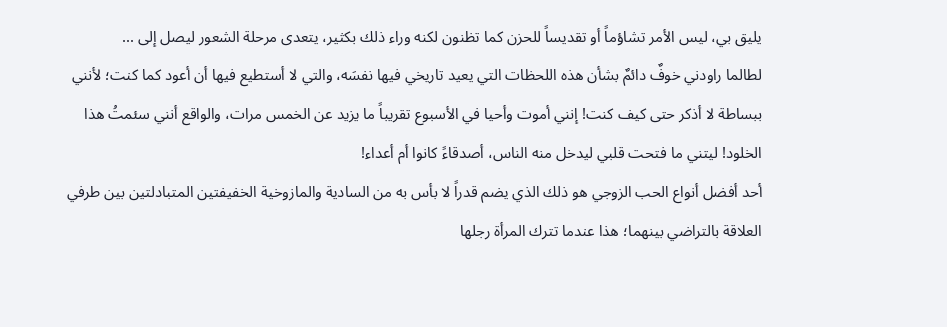يليق بي، ليس الأمر تشاؤماً أو تقديساً للحزن كما تظنون لكنه وراء ذلك بكثير، يتعدى مرحلة الشعور ليصل إلى ...
لطالما راودني خوفٌ دائمٌ بشأن هذه اللحظات التي يعيد تاريخي فيها نفسَه، والتي لا أستطيع فيها أن أعود كما كنت؛ لأنني ببساطة لا أذكر حتى كيف كنت! إنني أموت وأحيا في الأسبوع تقريباً ما يزيد عن الخمس مرات، والواقع أنني سئمتُ هذا الخلود! ليتني ما فتحت قلبي ليدخل منه الناس، أصدقاءً كانوا أم أعداء!
أحد أفضل أنواع الحب الزوجي هو ذلك الذي يضم قدراً لا بأس به من السادية والمازوخية الخفيفتين المتبادلتين بين طرفي العلاقة بالتراضي بينهما؛ هذا عندما تترك المرأة رجلها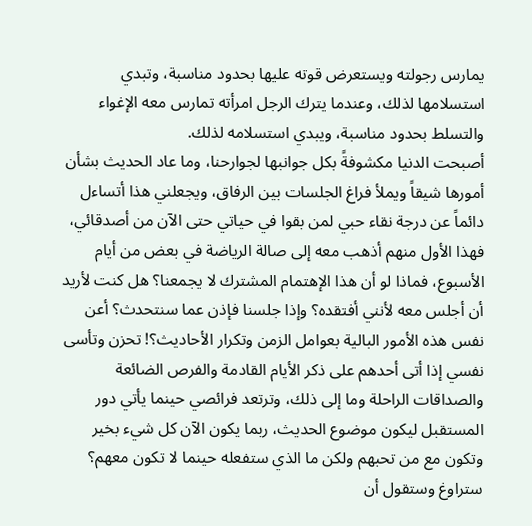يمارس رجولته ويستعرض قوته عليها بحدود مناسبة، وتبدي استسلامها لذلك، وعندما يترك الرجل امرأته تمارس معه الإغواء والتسلط بحدود مناسبة، ويبدي استسلامه لذلك.
أصبحت الدنيا مكشوفةً بكل جوانبها لجوارحنا، وما عاد الحديث بشأن أمورها شيقاً ويملأ فراغ الجلسات بين الرفاق، ويجعلني هذا أتساءل دائماً عن درجة نقاء حبي لمن بقوا في حياتي حتى الآن من أصدقائي، فهذا الأول منهم أذهب معه إلى صالة الرياضة في بعض من أيام الأسبوع، فماذا لو أن هذا الإهتمام المشترك لا يجمعنا؟ هل كنت لأريد أن أجلس معه لأنني أفتقده؟ وإذا جلسنا فإذن عما سنتحدث؟ أعن نفس هذه الأمور البالية بعوامل الزمن وتكرار الأحاديث؟! تحزن وتأسى نفسي إذا أتى أحدهم على ذكر الأيام القادمة والفرص الضائعة والصداقات الراحلة وما إلى ذلك، وترتعد فرائصي حينما يأتي دور المستقبل ليكون موضوع الحديث، ربما يكون الآن كل شيء بخير وتكون مع من تحبهم ولكن ما الذي ستفعله حينما لا تكون معهم؟ ستراوغ وستقول أن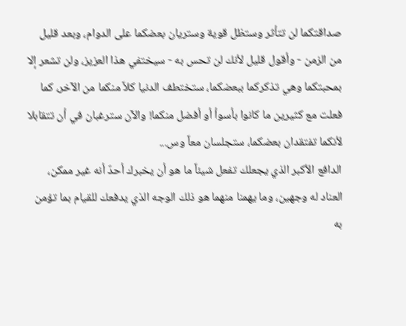صداقتكما لن تتأثر وستظل قوية وستريان بعضكما على الدوام، وبعد قليل من الزمن - وأقول قليل لأنك لن تحس به - سيختفي هذا العزيز، ولن تشعر إلا بمحبتكما وهي تذكركما ببعضكما، ستختطف الدنيا كلاً منكما من الآخر، كما فعلت مع كثيرين ما كانوا بأسوأ أو أفضل منكما! والآن سترغبان في أن تتقابلا لأنكما تفتقدان بعضكما، ستجلسان معاً وس...
الدافع الأكبر الذي يجعلك تفعل شيئاً ما هو أن يخبرك أحدٌ أنه غير ممكن، العناد له وجهين، وما يهمنا منهما هو ذلك الوجه الذي يدفعك للقيام بما تؤمن به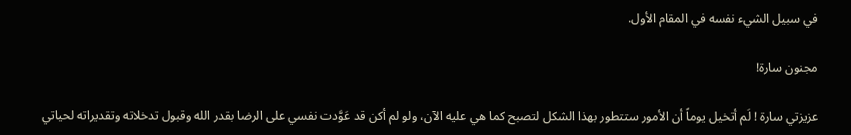في سبيل الشيء نفسه في المقام الأول.

مجنون سارة!

عزيزتي سارة ! لَم أتخيل يوماً أن الأمور ستتطور بهذا الشكل لتصبح كما هي عليه الآن، ولو لم أكن قد عَوَّدت نفسي على الرضا بقدر الله وقبول تدخلاته وتقديراته لحياتي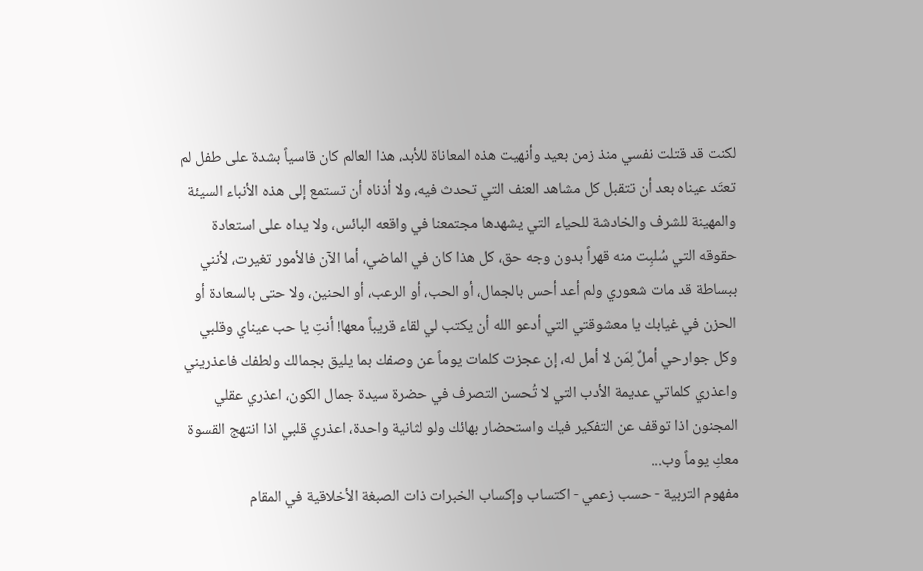لكنت قد قتلت نفسي منذ زمن بعيد وأنهيت هذه المعاناة للأبد، هذا العالم كان قاسياً بشدة على طفل لم تعتَد عيناه بعد أن تتقبل كل مشاهد العنف التي تحدث فيه، ولا أذناه أن تستمع إلى هذه الأنباء السيئة والمهينة للشرف والخادشة للحياء التي يشهدها مجتمعنا في واقعه البائس، ولا يداه على استعادة حقوقه التي سُلبِت منه قهراً بدون وجه حق، كل هذا كان في الماضي، أما الآن فالأمور تغيرت، لأنني ببساطة قد مات شعوري ولم أعد أحس بالجمال، أو الحب، أو الرعب، أو الحنين، ولا حتى بالسعادة أو الحزن في غيابك يا معشوقتي التي أدعو الله أن يكتب لي لقاء قريباً معها! أنتِ يا حب عيناي وقلبي وكل جوارحي أملٌ لِمَن لا أمل له، إن عجزت كلمات يوماً عن وصفك بما يليق بجمالك ولطفك فاعذريني واعذري كلماتي عديمة الأدب التي لا تُحسن التصرف في حضرة سيدة جمال الكون، اعذري عقلي المجنون اذا توقف عن التفكير فيك واستحضار بهائك ولو لثانية واحدة، اعذري قلبي اذا انتهج القسوة معكِ يوماً وب...
مفهوم التربية - حسب زعمي - اكتساب وإكساب الخبرات ذات الصبغة الأخلاقية في المقام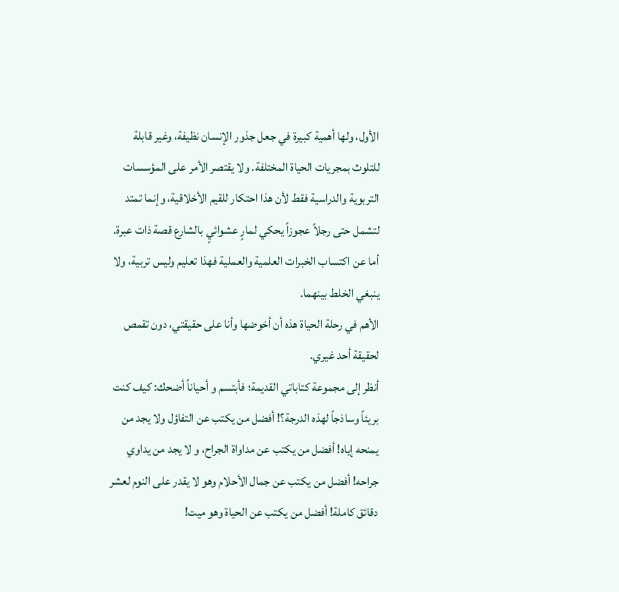الأول، ولها أهمية كبيرة في جعل جذور الإنسان نظيفة، وغير قابلة للتلوث بمجريات الحياة المختلفة. ولا يقتصر الأمر على المؤسسات التربوية والدراسية فقط لأن هذا احتكار للقيم الأخلاقية، وإنما تمتد لتشمل حتى رجلاً عجوزاً يحكي لمارٍ عشوائيٍ بالشارع قصة ذات عبرة. أما عن اكتساب الخبرات العلمية والعملية فهذا تعليم وليس تربية، ولا ينبغي الخلط بينهما.
الأهم في رحلة الحياة هذه أن أخوضها وأنا على حقيقتي، دون تقمص لحقيقة أحد غيري.
أنظر إلى مجموعة كتاباتي القديمة؛ فأبتسم و أحياناً أضحك: كيف كنت بريئاً وساذجاً لهذه الدرجة؟! أفضل من يكتب عن التفاؤل ولا يجد من يمنحه إياه! أفضل من يكتب عن مداواة الجراح، و لا يجد من يداوي جراحه! أفضل من يكتب عن جمال الأحلام وهو لا يقدر على النوم لعشر دقائق كاملة! أفضل من يكتب عن الحياة وهو ميت!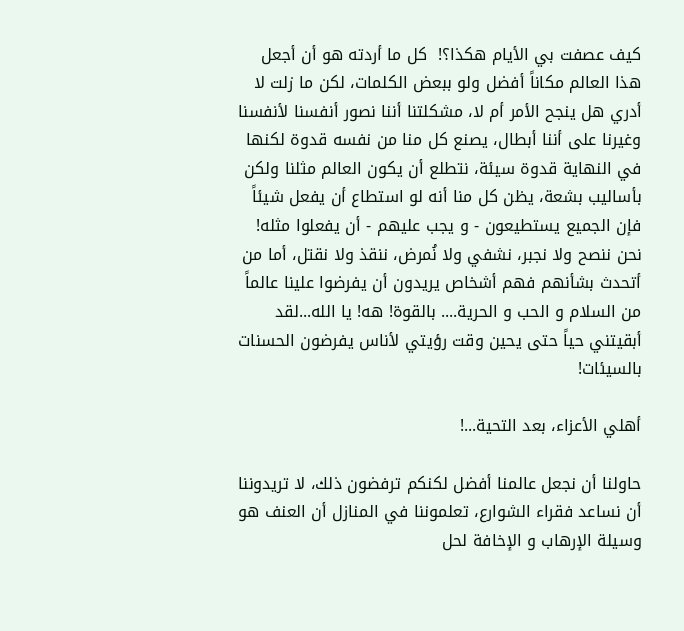كيف عصفت بي الأيام هكذا؟!  كل ما أردته هو أن أجعل هذا العالم مكاناً أفضل ولو ببعض الكلمات، لكن ما زلت لا أدري هل ينجح الأمر أم لا، مشكلتنا أننا نصور أنفسنا لأنفسنا وغيرنا على أننا أبطال، يصنع كل منا من نفسه قدوة لكنها في النهاية قدوة سيئة، نتطلع أن يكون العالم مثلنا ولكن بأساليب بشعة، يظن كل منا أنه لو استطاع أن يفعل شيئاً فإن الجميع يستطيعون - و يجب عليهم - أن يفعلوا مثله! نحن ننصح ولا نجبر، نشفي ولا نُمرض، ننقذ ولا نقتل، أما من أتحدث بشأنهم فهم أشخاص يريدون أن يفرضوا علينا عالماً من السلام و الحب و الحرية.... بالقوة! هه! يا الله...لقد أبقيتني حياً حتى يحين وقت رؤيتي لأناس يفرضون الحسنات بالسيئات!

أهلي الأعزاء، بعد التحية...!

حاولنا أن نجعل عالمنا أفضل لكنكم ترفضون ذلك، لا تريدوننا أن نساعد فقراء الشوارع، تعلموننا في المنازل أن العنف هو وسيلة الإرهاب و الإخافة لحل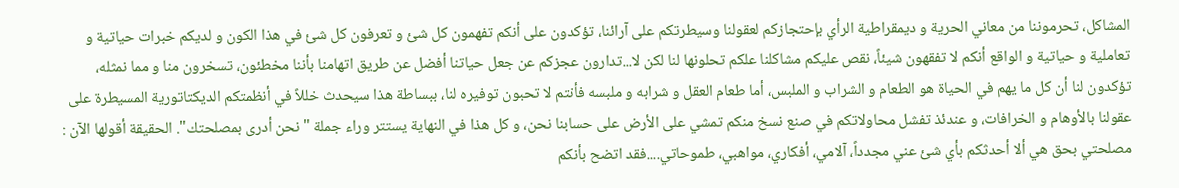المشاكل، تحرموننا من معاني الحرية و ديمقراطية الرأي بإحتجازكم لعقولنا وسيطرتكم على آرائنا، تؤكدون على أنكم تفهمون كل شئ و تعرفون كل شئ في هذا الكون و لديكم خبرات حياتية و تعاملية و حياتية و الواقع أنكم لا تفقهون شيئاً، نقص عليكم مشاكلنا علكم تحلونها لنا لكن لا...تدارون عجزكم عن جعل حياتنا أفضل عن طريق اتهامنا بأننا مخطئون، تسخرون منا و مما نمثله، تؤكدون لنا أن كل ما يهم في الحياة هو الطعام و الشراب و الملبس، أما طعام العقل و شرابه و ملبسه فأنتم لا تحبون توفيره لنا، ببساطة هذا سيحدث خللاً في أنظمتكم الديكتاتورية المسيطرة على عقولنا بالأوهام و الخرافات، و عندئذ تفشل محاولاتكم في صنع نسخ منكم تمشي على الأرض على حسابنا نحن، و كل هذا في النهاية يستتر وراء جملة "نحن أدرى بمصلحتك". الحقيقة أقولها الآن : مصلحتي بحق هي ألا أحدثكم بأي شئ عني مجدداً، آلامي، أفكاري، مواهبي، طموحاتي....فقد اتضح بأنكم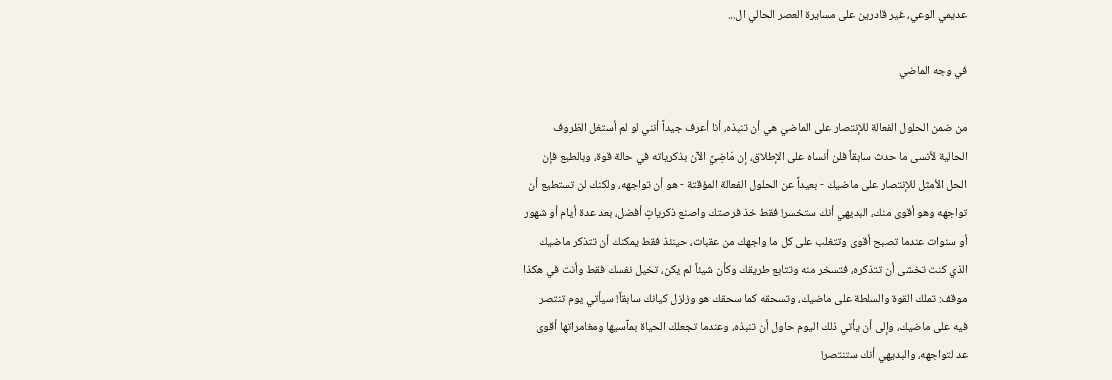عديمي الوعي، غير قادرين على مسايرة العصر الحالي ال...

في وجه الماضي

من ضمن الحلول الفعالة للإنتصار على الماضي هي أن تنبذه، أنا أعرف جيداً أنني لو لم أستغل الظروف الحالية لأنسى ما حدث سابقاً فلن أنساه على الإطلاق، إن مَاضِيَّ الآن بذكرياته في حالة قوة، وبالطبع فإن الحل الأمثل للإنتصار على ماضيك - بعيداً عن الحلول الفعالة المؤقتة - هو أن تواجهه، ولكنك لن تستطيع أن تواجهه وهو أقوى منك، البديهي أنك ستخسر! فقط خذ فرصتك واصنع ذكرياتٍ أفضل، بعد عدة أيام أو شهور أو سنوات عندما تصبح أقوى وتتغلب على كل ما واجهك من عقبات، حينئذ فقط يمكنك أن تتذكر ماضيك الذي كنت تخشى أن تتذكره، فتسخر منه وتتابع طريقك وكأن شيئاً لم يكن، تخيل نفسك فقط وأنت في هكذا موقف: تملك القوة والسلطة على ماضيك، وتسحقه كما سحقك هو وزلزل كيانك سابقاً! سيأتي يوم تنتصر فيه على ماضيك، وإلى أن يأتي ذلك اليوم حاول أن تنبذه، وعندما تجعلك الحياة بمآسيها ومغامراتها أقوى عد لتواجهه، والبديهي أنك ستنتصر!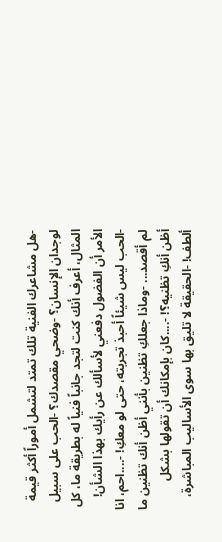-هل مشاعرك الفنية تلك تمتد لتشمل أموراً أكثر قيمة لوجدان الإنسان؟ -وضحي مقصدك؟ -الحب على سبيل المثال، أعرف أنك كنت لتجد جانباً فنياً له بطريقة ما، كل الأمر أن الفضول دفعني لأسألك عن رأيك بهذا الشأن! -الحب ليس شيئاً أحبذ تجربته، حتى لو معكِ! -....احم، انا لم أقصد... -وماذا جعلكِ تظنين بأنني أظن أنك تظنين ما أظن أنكِ تظنيه؟! -....كان بإمكانك أن تقولها بشكل ألطف! -الحقيقة لا تليق بها سوى الأساليب المباشرة،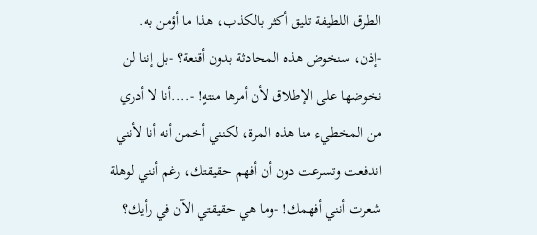الطرق اللطيفة تليق أكثر بالكذب، هذا ما أؤمن به. -إذن، سنخوض هذه المحادثة بدون أقنعة؟ -بل إننا لن نخوضها على الإطلاق لأن أمرها منتهٍ! -....أنا لا أدري من المخطيء منا هذه المرة، لكنني أخمن أنه أنا لأنني اندفعت وتسرعت دون أن أفهم حقيقتك، رغم أنني لوهلة شعرت أنني أفهمك! -وما هي حقيقتي الآن في رأيك؟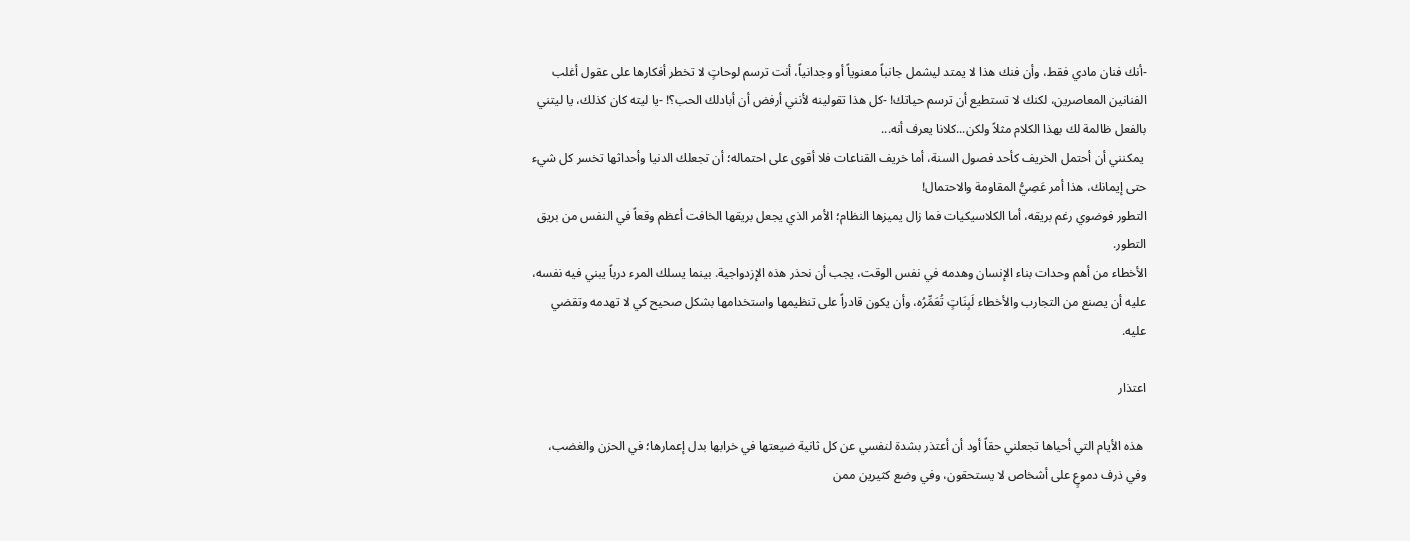-أنك فنان مادي فقط، وأن فنك هذا لا يمتد ليشمل جانباً معنوياً أو وجدانياً، أنت ترسم لوحاتٍ لا تخطر أفكارها على عقول أغلب الفنانين المعاصرين، لكنك لا تستطيع أن ترسم حياتك! -كل هذا تقولينه لأنني أرفض أن أبادلك الحب؟! -يا ليته كان كذلك، يا ليتني بالفعل ظالمة لك بهذا الكلام مثلاً ولكن...كلانا يعرف أنه...
 يمكنني أن أحتمل الخريف كأحد فصول السنة، أما خريف القناعات فلا أقوى على احتماله؛ أن تجعلك الدنيا وأحداثها تخسر كل شيء حتى إيمانك، هذا أمر عَصِيُّ المقاومة والاحتمال!
التطور فوضوي رغم بريقه، أما الكلاسيكيات فما زال يميزها النظام؛ الأمر الذي يجعل بريقها الخافت أعظم وقعاً في النفس من بريق التطور.
الأخطاء من أهم وحدات بناء الإنسان وهدمه في نفس الوقت، يجب أن نحذر هذه الإزدواجية. بينما يسلك المرء درباً يبني فيه نفسه، عليه أن يصنع من التجارب والأخطاء لَبِنَاتٍ تُعَمِّرُه، وأن يكون قادراً على تنظيمها واستخدامها بشكل صحيح كي لا تهدمه وتقضي عليه.

اعتذار

 هذه الأيام التي أحياها تجعلني حقاً أود أن أعتذر بشدة لنفسي عن كل ثانية ضيعتها في خرابها بدل إعمارها؛ في الحزن والغضب، وفي ذرف دموعٍ على أشخاص لا يستحقون، وفي وضع كثيرين ممن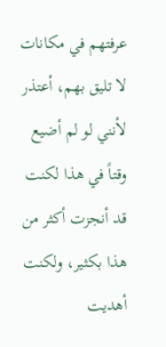عرفتهم في مكانات لا تليق بهم، أعتذر لأنني لو لم أضيع وقتاً في هذا لكنت قد أنجزت أكثر من هذا بكثير، ولكنت أهديت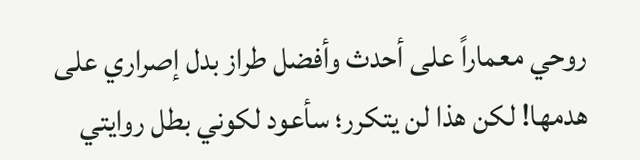روحي معماراً على أحدث وأفضل طراز بدل إصراري على هدمها! لكن هذا لن يتكرر؛ سأعود لكوني بطل روايتي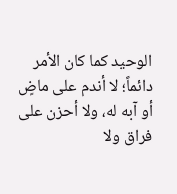الوحيد كما كان الأمر دائماً؛ لا أندم على ماضٍ أو آبه له، ولا أحزن على فراق ولا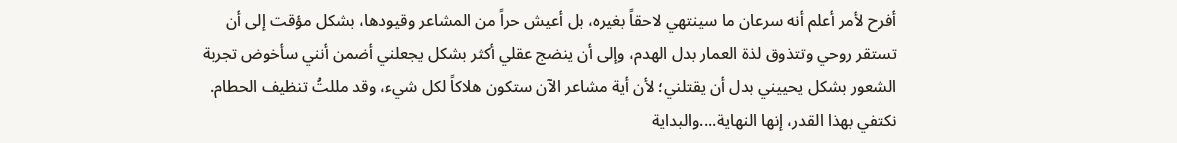أفرح لأمر أعلم أنه سرعان ما سينتهي لاحقاً بغيره، بل أعيش حراً من المشاعر وقيودها، بشكل مؤقت إلى أن تستقر روحي وتتذوق لذة العمار بدل الهدم، وإلى أن ينضج عقلي أكثر بشكل يجعلني أضمن أنني سأخوض تجربة الشعور بشكل يحييني بدل أن يقتلني؛ لأن أية مشاعر الآن ستكون هلاكاً لكل شيء، وقد مللتُ تنظيف الحطام. نكتفي بهذا القدر، إنها النهاية....والبداية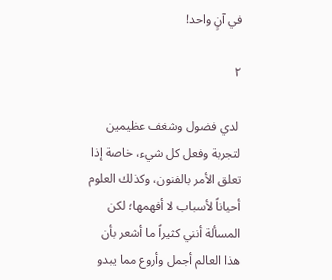في آنٍ واحد!

٢

 لدي فضول وشغف عظيمين لتجربة وفعل كل شيء، خاصة إذا تعلق الأمر بالفنون، وكذلك العلوم أحياناً لأسباب لا أفهمها؛ لكن المسألة أنني كثيراً ما أشعر بأن هذا العالم أجمل وأروع مما يبدو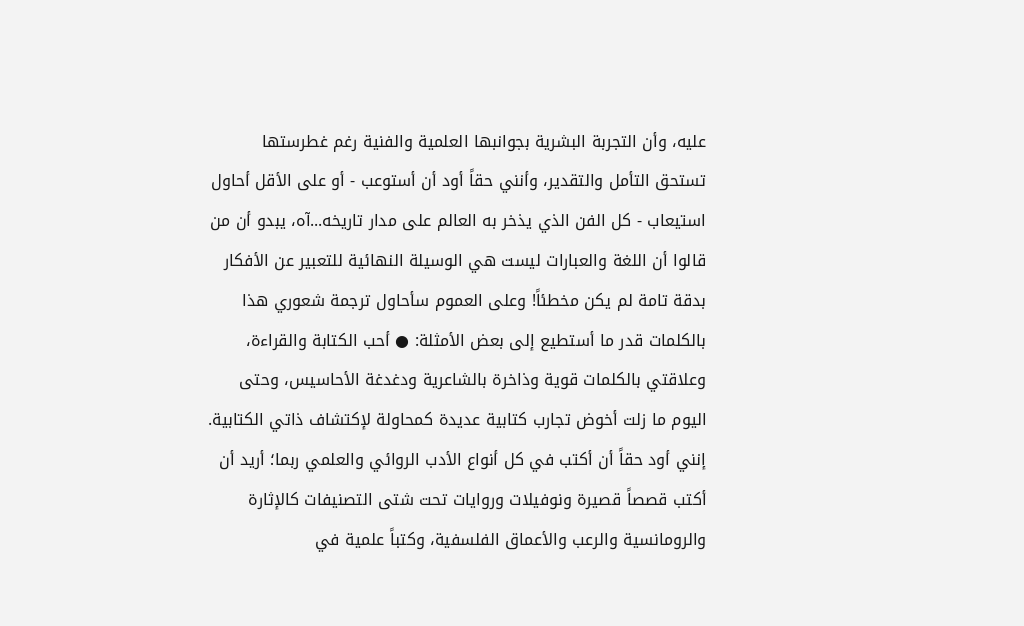عليه، وأن التجربة البشرية بجوانبها العلمية والفنية رغم غطرستها تستحق التأمل والتقدير، وأنني حقاً أود أن أستوعب - أو على الأقل أحاول استيعاب - كل الفن الذي يذخر به العالم على مدار تاريخه...آه، يبدو أن من قالوا أن اللغة والعبارات ليست هي الوسيلة النهائية للتعبير عن الأفكار بدقة تامة لم يكن مخطئاً! وعلى العموم سأحاول ترجمة شعوري هذا بالكلمات قدر ما أستطيع إلى بعض الأمثلة: ● أحب الكتابة والقراءة، وعلاقتي بالكلمات قوية وذاخرة بالشاعرية ودغدغة الأحاسيس، وحتى اليوم ما زلت أخوض تجارب كتابية عديدة كمحاولة لإكتشاف ذاتي الكتابية. إنني أود حقاً أن أكتب في كل أنواع الأدب الروائي والعلمي ربما؛ أريد أن أكتب قصصاً قصيرة ونوفيلات وروايات تحت شتى التصنيفات كالإثارة والرومانسية والرعب والأعماق الفلسفية، وكتباً علمية في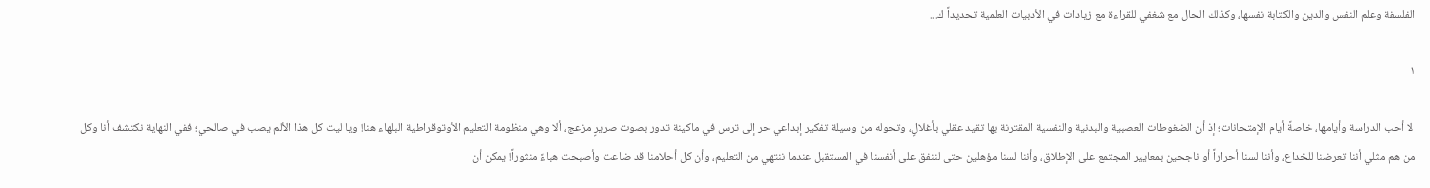الفلسفة وعلم النفس والدين والكتابة نفسها، وكذلك الحال مع شغفي للقراءة مع زيادات في الأدبيات العلمية تحديداً ك...

١

 لا أحب الدراسة وأيامها، خاصةً أيام الإمتحانات؛ إذ أن الضغوطات العصبية والبدنية والنفسية المقترنة بها تقيد عقلي بأغلالٍ، وتحوله من وسيلة تفكير إبداعي حر إلى ترس في ماكينة تدور بصوت صريرٍ مزعج، ألا وهي منظومة التعليم الأوتوقراطية البلهاء هنا! ويا ليت كل هذا الألم يصب في صالحي؛ ففي النهاية نكتشف أنا وكل من هم مثلي أننا تعرضنا للخداع، وأننا لسنا أحراراً أو ناجحين بمعايير المجتمع على الإطلاق، وأننا لسنا مؤهلين حتى لننفق على أنفسنا في المستقبل عندما ننتهي من التعليم، وأن كل أحلامنا قد ضاعت وأصبحت هباءً منثوراً! يمكن أن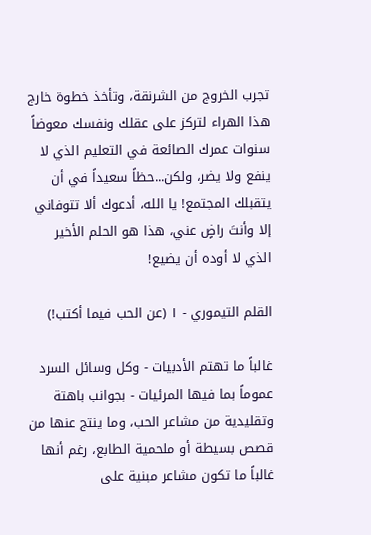تجرب الخروج من الشرنقة، وتأخذ خطوة خارج هذا الهراء لتركز على عقلك ونفسك معوضاً سنوات عمرك الصائعة في التعليم الذي لا ينفع ولا يضر، ولكن...حظاً سعيداً في أن يتقبلك المجتمع! يا الله، أدعوك ألا تتوفاني إلا وأنتَ راضٍ عني، هذا هو الحلم الأخير الذي لا أوده أن يضيع!

القلم التيموري - ١ (عن الحب فيما أكتب!)

غالباً ما تهتم الأدبيات - وكل وسائل السرد عموماً بما فيها المرئيات - بجوانب باهتة وتقليدية من مشاعر الحب، وما ينتج عنها من قصص بسيطة أو ملحمية الطابع، رغم أنها غالباً ما تكون مشاعر مبنية على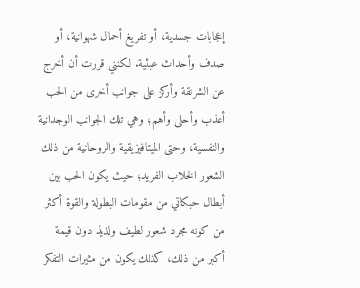إعجابات جسدية، أو تفريغ أحمال شهوانية، أو صدف وأحداث عبثية. لكنني قررت أن أخرج عن الشرنقة وأركز على جوانب أخرى من الحب أعذب وأحلى وأهم؛ وهي تلك الجوانب الوجدانية والنفسية، وحتى الميتافيزيقية والروحانية من ذلك الشعور الخلاب الفريد؛ حيث يكون الحب بين أبطال حبكاتي من مقومات البطولة والقوة أكثر من كونه مجرد شعور لطيف ولذيذ دون قيمة أكبر من ذلك، كذلك يكون من مثيرات التفكر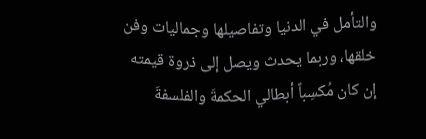والتأمل في الدنيا وتفاصيلها وجماليات وفن خلقها، وربما يحدث ويصل إلى ذروة قيمته إن كان مُكسِباً أبطالي الحكمةَ والفلسفةَ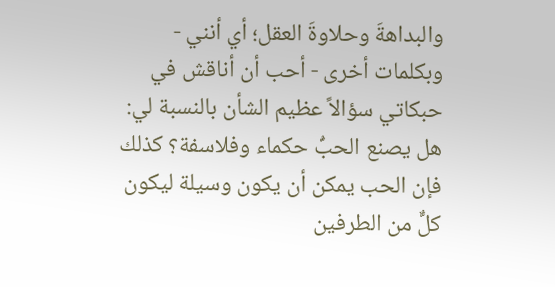والبداهةَ وحلاوةَ العقل؛ أي أنني - وبكلمات أخرى - أحب أن أناقش في حبكاتي سؤالاً عظيم الشأن بالنسبة لي: هل يصنع الحبُّ حكماء وفلاسفة؟ كذلك فإن الحب يمكن أن يكون وسيلة ليكون كلٌّ من الطرفين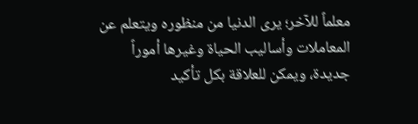معلماً للآخر؛ يرى الدنيا من منظوره ويتعلم عن المعاملات وأساليب الحياة وغيرها أموراً جديدة، ويمكن للعلاقة بكل تأكيد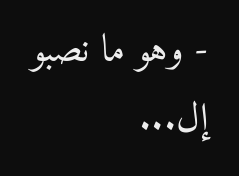- وهو ما نصبو إل...